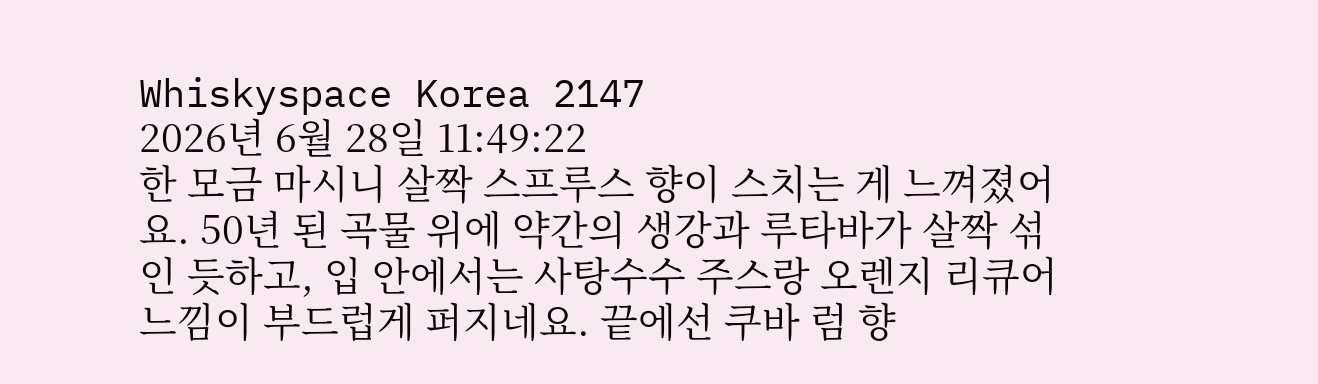Whiskyspace Korea 2147
2026년 6월 28일 11:49:22
한 모금 마시니 살짝 스프루스 향이 스치는 게 느껴졌어요. 50년 된 곡물 위에 약간의 생강과 루타바가 살짝 섞인 듯하고, 입 안에서는 사탕수수 주스랑 오렌지 리큐어 느낌이 부드럽게 퍼지네요. 끝에선 쿠바 럼 향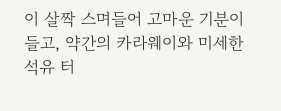이 살짝 스며들어 고마운 기분이 들고, 약간의 카라웨이와 미세한 석유 터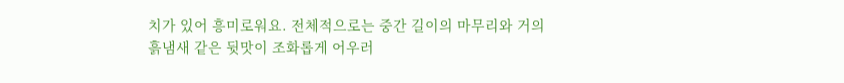치가 있어 흥미로워요. 전체적으로는 중간 길이의 마무리와 거의 흙냄새 같은 뒷맛이 조화롭게 어우러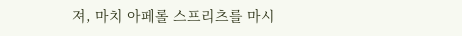져, 마치 아페롤 스프리츠를 마시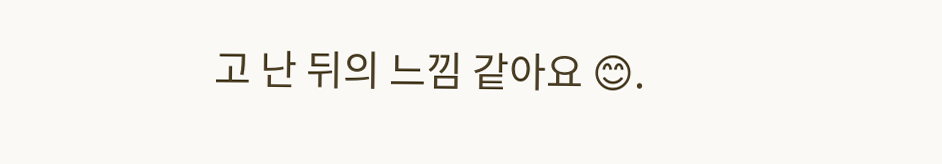고 난 뒤의 느낌 같아요 😊.